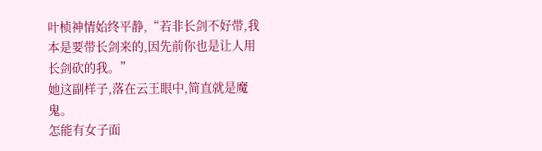叶桢神情始终平静,“若非长剑不好带,我本是要带长剑来的,因先前你也是让人用长剑砍的我。”
她这副样子,落在云王眼中,简直就是魔鬼。
怎能有女子面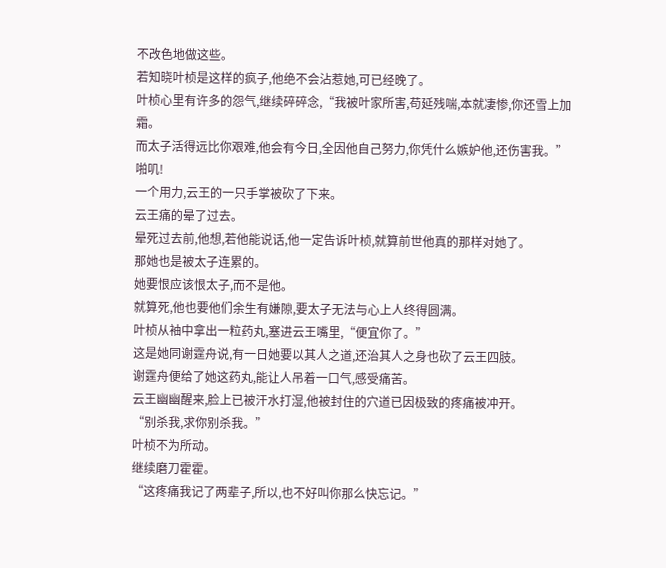不改色地做这些。
若知晓叶桢是这样的疯子,他绝不会沾惹她,可已经晚了。
叶桢心里有许多的怨气,继续碎碎念,“我被叶家所害,苟延残喘,本就凄惨,你还雪上加霜。
而太子活得远比你艰难,他会有今日,全因他自己努力,你凭什么嫉妒他,还伤害我。”
啪叽!
一个用力,云王的一只手掌被砍了下来。
云王痛的晕了过去。
晕死过去前,他想,若他能说话,他一定告诉叶桢,就算前世他真的那样对她了。
那她也是被太子连累的。
她要恨应该恨太子,而不是他。
就算死,他也要他们余生有嫌隙,要太子无法与心上人终得圆满。
叶桢从袖中拿出一粒药丸,塞进云王嘴里,“便宜你了。”
这是她同谢霆舟说,有一日她要以其人之道,还治其人之身也砍了云王四肢。
谢霆舟便给了她这药丸,能让人吊着一口气,感受痛苦。
云王幽幽醒来,脸上已被汗水打湿,他被封住的穴道已因极致的疼痛被冲开。
“别杀我,求你别杀我。”
叶桢不为所动。
继续磨刀霍霍。
“这疼痛我记了两辈子,所以,也不好叫你那么快忘记。”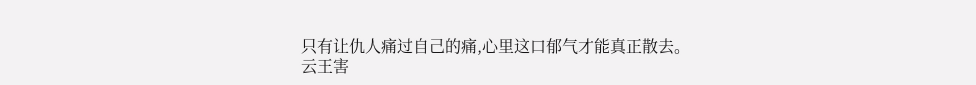只有让仇人痛过自己的痛,心里这口郁气才能真正散去。
云王害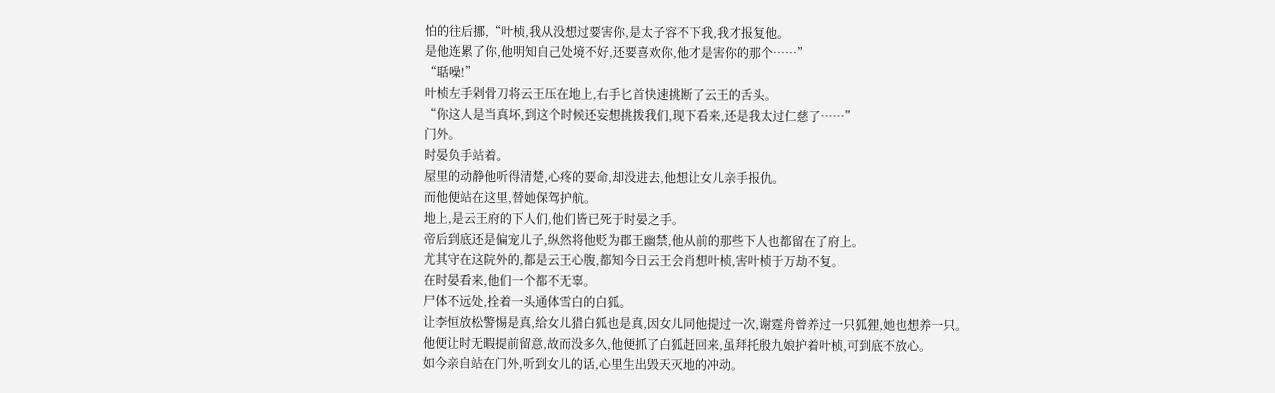怕的往后挪,“叶桢,我从没想过要害你,是太子容不下我,我才报复他。
是他连累了你,他明知自己处境不好,还要喜欢你,他才是害你的那个……”
“聒噪!”
叶桢左手剁骨刀将云王压在地上,右手匕首快速挑断了云王的舌头。
“你这人是当真坏,到这个时候还妄想挑拨我们,现下看来,还是我太过仁慈了……”
门外。
时晏负手站着。
屋里的动静他听得清楚,心疼的要命,却没进去,他想让女儿亲手报仇。
而他便站在这里,替她保驾护航。
地上,是云王府的下人们,他们皆已死于时晏之手。
帝后到底还是偏宠儿子,纵然将他贬为郡王幽禁,他从前的那些下人也都留在了府上。
尤其守在这院外的,都是云王心腹,都知今日云王会肖想叶桢,害叶桢于万劫不复。
在时晏看来,他们一个都不无辜。
尸体不远处,拴着一头通体雪白的白狐。
让李恒放松警惕是真,给女儿猎白狐也是真,因女儿同他提过一次,谢霆舟曾养过一只狐狸,她也想养一只。
他便让时无暇提前留意,故而没多久,他便抓了白狐赶回来,虽拜托殷九娘护着叶桢,可到底不放心。
如今亲自站在门外,听到女儿的话,心里生出毁天灭地的冲动。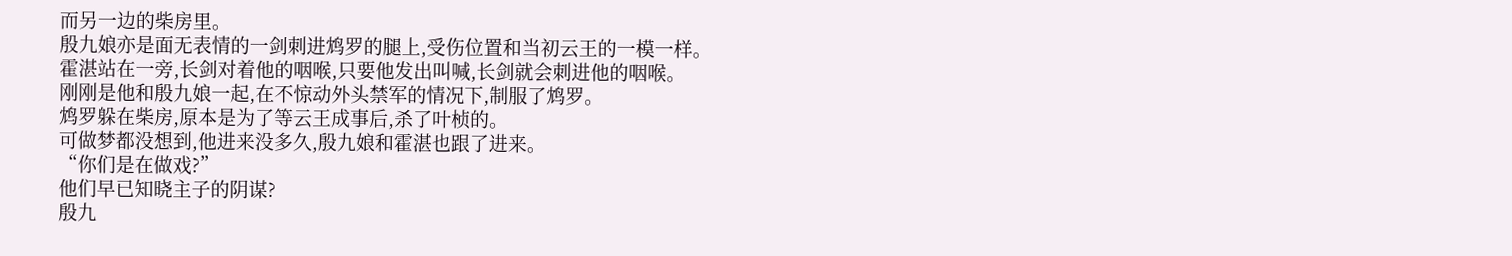而另一边的柴房里。
殷九娘亦是面无表情的一剑刺进鸩罗的腿上,受伤位置和当初云王的一模一样。
霍湛站在一旁,长剑对着他的咽喉,只要他发出叫喊,长剑就会刺进他的咽喉。
刚刚是他和殷九娘一起,在不惊动外头禁军的情况下,制服了鸩罗。
鸩罗躲在柴房,原本是为了等云王成事后,杀了叶桢的。
可做梦都没想到,他进来没多久,殷九娘和霍湛也跟了进来。
“你们是在做戏?”
他们早已知晓主子的阴谋?
殷九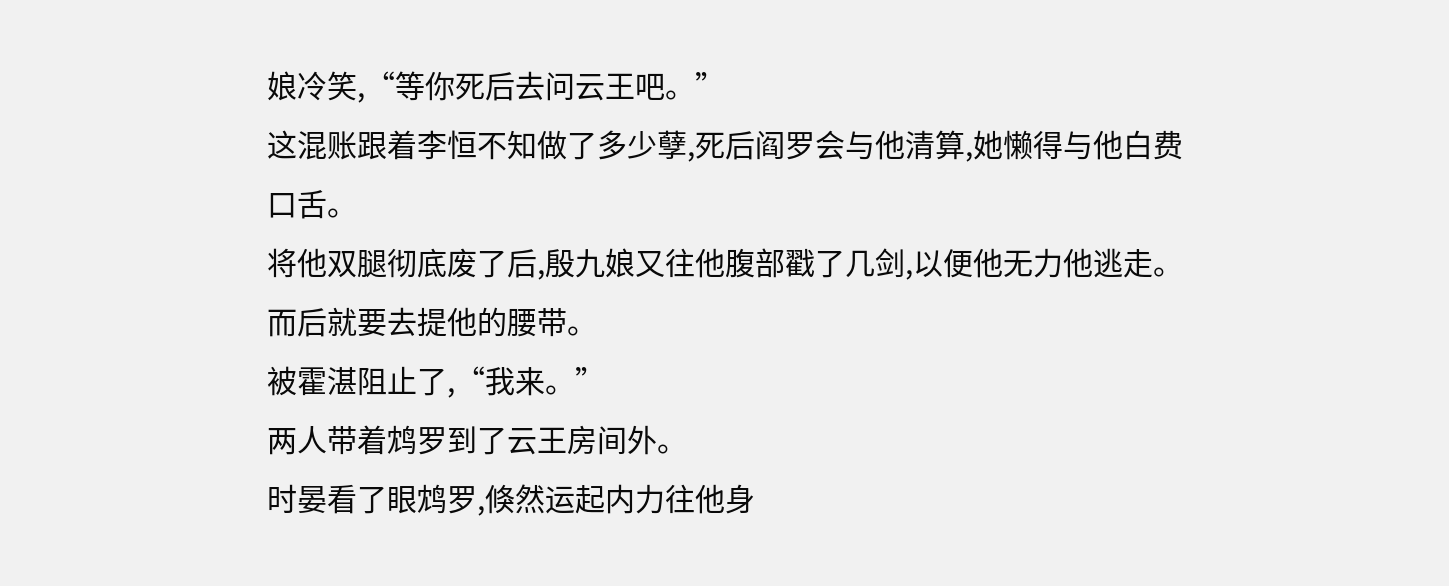娘冷笑,“等你死后去问云王吧。”
这混账跟着李恒不知做了多少孽,死后阎罗会与他清算,她懒得与他白费口舌。
将他双腿彻底废了后,殷九娘又往他腹部戳了几剑,以便他无力他逃走。
而后就要去提他的腰带。
被霍湛阻止了,“我来。”
两人带着鸩罗到了云王房间外。
时晏看了眼鸩罗,倏然运起内力往他身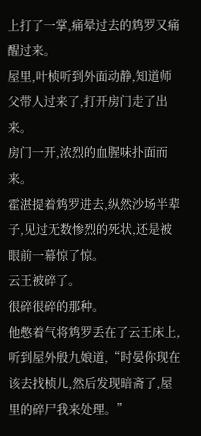上打了一掌,痛晕过去的鸩罗又痛醒过来。
屋里,叶桢听到外面动静,知道师父带人过来了,打开房门走了出来。
房门一开,浓烈的血腥味扑面而来。
霍湛提着鸩罗进去,纵然沙场半辈子,见过无数惨烈的死状,还是被眼前一幕惊了惊。
云王被碎了。
很碎很碎的那种。
他憋着气将鸩罗丢在了云王床上,听到屋外殷九娘道,“时晏你现在该去找桢儿,然后发现暗斋了,屋里的碎尸我来处理。”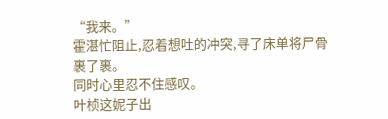“我来。”
霍湛忙阻止,忍着想吐的冲突,寻了床单将尸骨裹了裹。
同时心里忍不住感叹。
叶桢这妮子出